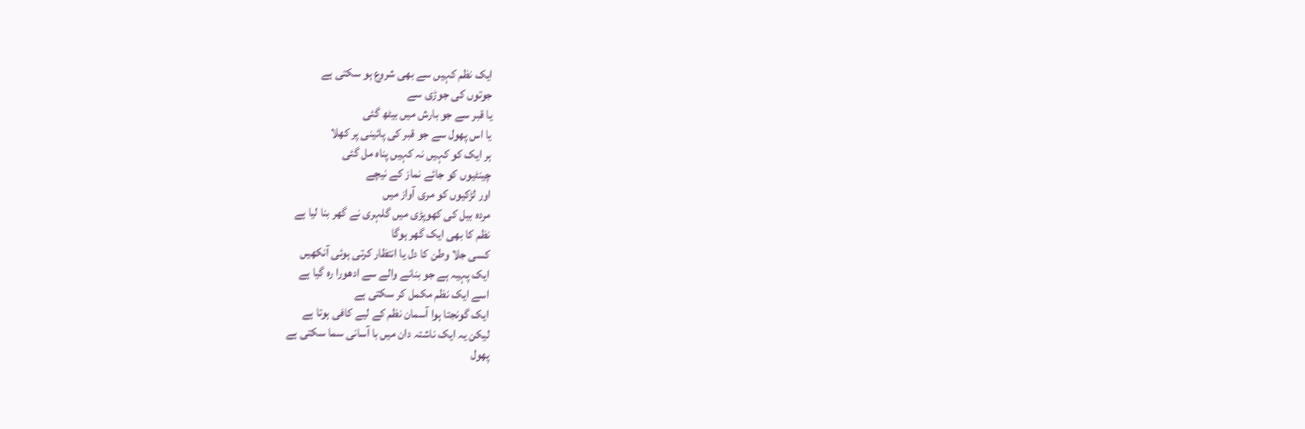ایک نظم کہیں سے بھی شروع ہو سکتی ہے
جوتوں کی جوڑی سے
یا قبر سے جو بارش میں بیٹھ گئی
یا اس پھول سے جو قبر کی پائینی پر کھلا
ہر ایک کو کہیں نہ کہیں پناہ مل گئی
چینٹیوں کو جائے نماز کے نیچے
اور لڑکیوں کو مری آواز میں
مردہ بیل کی کھوپڑی میں گلہری نے گھر بنا لیا ہے
نظم کا بھی ایک گھر ہوگا
کسی جلا وطن کا دل یا انتظار کرتی ہوئی آنکھیں
ایک پہیہ ہے جو بنانے والے سے ادھورا رہ گیا ہے
اسے ایک نظم مکمل کر سکتی ہے
ایک گونجتا ہوا آسمان نظم کے لیے کافی ہوتا ہے
لیکن یہ ایک ناشتہ دان میں با آسانی سما سکتی ہے
پھول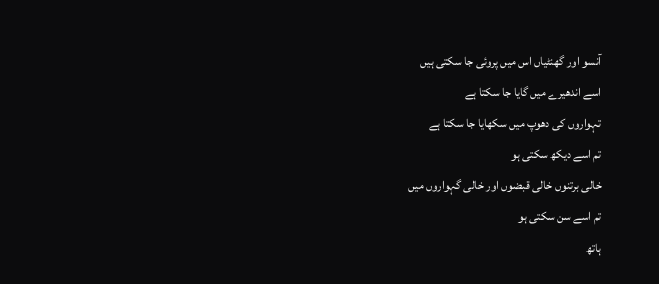آنسو اور گھنٹیاں اس میں پروئی جا سکتی ہیں
اسے اندھیرے میں گایا جا سکتا ہے
تہواروں کی دھوپ میں سکھایا جا سکتا ہے
تم اسے دیکھ سکتی ہو
خالی برتنوں خالی قبضوں اور خالی گہواروں میں
تم اسے سن سکتی ہو
ہاتھ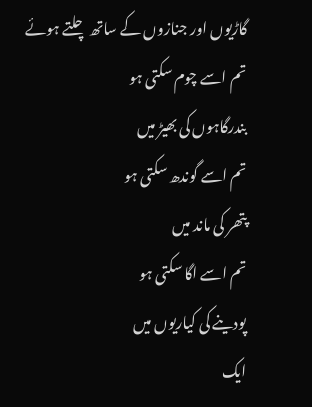گاڑیوں اور جنازوں کے ساتھ چلتے ہوئے
تم اسے چوم سکتی ہو
بندرگاہوں کی بھیڑ میں
تم اسے گوندھ سکتی ہو
پتھر کی ماند میں
تم اسے اگا سکتی ہو
پودینے کی کیاریوں میں
ایک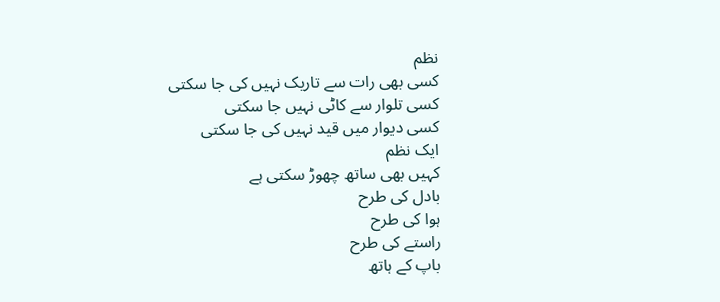نظم
کسی بھی رات سے تاریک نہیں کی جا سکتی
کسی تلوار سے کاٹی نہیں جا سکتی
کسی دیوار میں قید نہیں کی جا سکتی
ایک نظم
کہیں بھی ساتھ چھوڑ سکتی ہے
بادل کی طرح
ہوا کی طرح
راستے کی طرح
باپ کے ہاتھ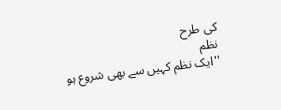کی طرح
نظم
''ایک نظم کہیں سے بھی شروع ہو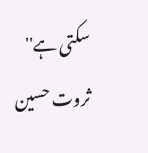سکتی ہے''
ثروت حسین